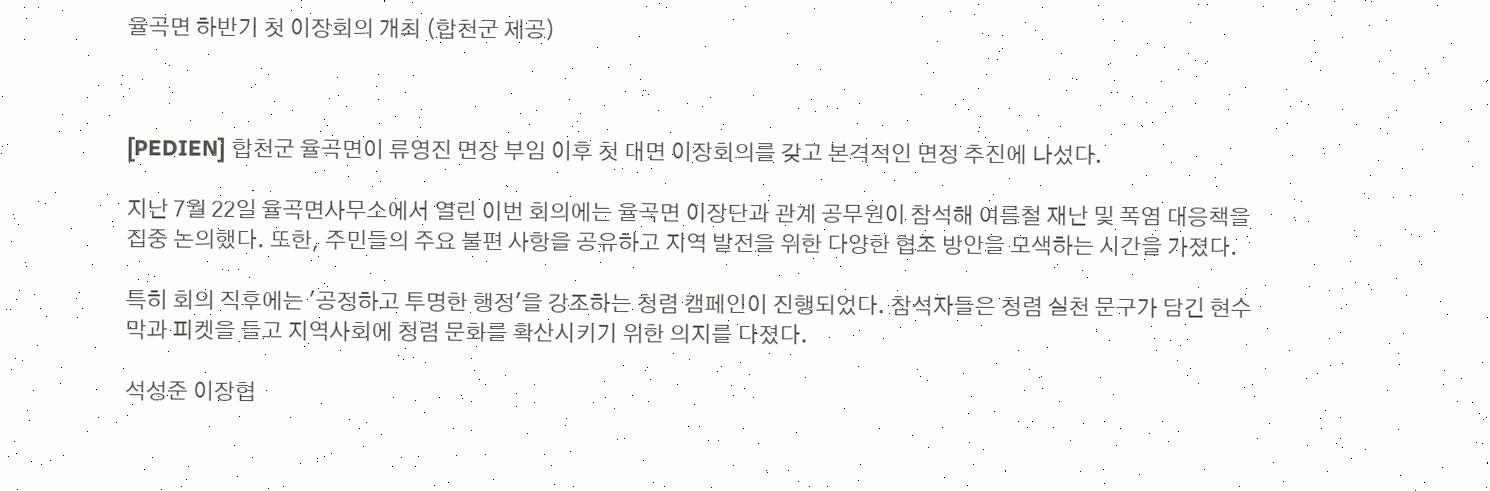율곡면 하반기 첫 이장회의 개최 (합천군 제공)



[PEDIEN] 합천군 율곡면이 류영진 면장 부임 이후 첫 대면 이장회의를 갖고 본격적인 면정 추진에 나섰다.

지난 7월 22일 율곡면사무소에서 열린 이번 회의에는 율곡면 이장단과 관계 공무원이 참석해 여름철 재난 및 폭염 대응책을 집중 논의했다. 또한, 주민들의 주요 불편 사항을 공유하고 지역 발전을 위한 다양한 협조 방안을 모색하는 시간을 가졌다.

특히 회의 직후에는 '공정하고 투명한 행정'을 강조하는 청렴 캠페인이 진행되었다. 참석자들은 청렴 실천 문구가 담긴 현수막과 피켓을 들고 지역사회에 청렴 문화를 확산시키기 위한 의지를 다졌다.

석성준 이장협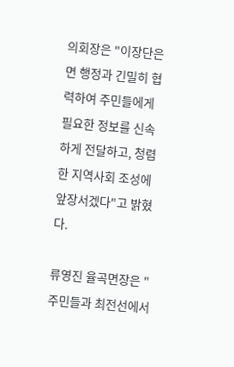의회장은 "이장단은 면 행정과 긴밀히 협력하여 주민들에게 필요한 정보를 신속하게 전달하고, 청렴한 지역사회 조성에 앞장서겠다"고 밝혔다.

류영진 율곡면장은 "주민들과 최전선에서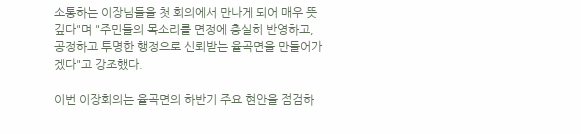소통하는 이장님들을 첫 회의에서 만나게 되어 매우 뜻깊다"며 "주민들의 목소리를 면정에 충실히 반영하고, 공정하고 투명한 행정으로 신뢰받는 율곡면을 만들어가겠다"고 강조했다.

이번 이장회의는 율곡면의 하반기 주요 현안을 점검하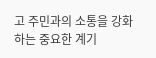고 주민과의 소통을 강화하는 중요한 계기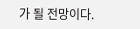가 될 전망이다.